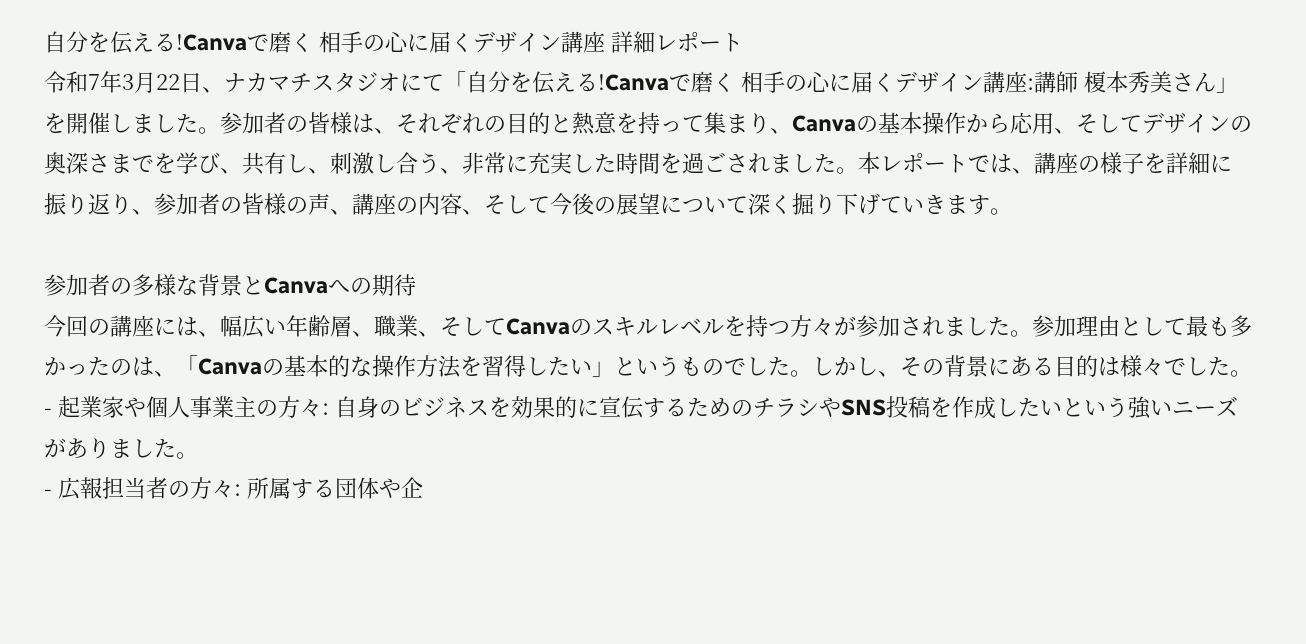自分を伝える!Canvaで磨く 相手の心に届くデザイン講座 詳細レポート
令和7年3月22日、ナカマチスタジオにて「自分を伝える!Canvaで磨く 相手の心に届くデザイン講座:講師 榎本秀美さん」を開催しました。参加者の皆様は、それぞれの目的と熱意を持って集まり、Canvaの基本操作から応用、そしてデザインの奥深さまでを学び、共有し、刺激し合う、非常に充実した時間を過ごされました。本レポートでは、講座の様子を詳細に振り返り、参加者の皆様の声、講座の内容、そして今後の展望について深く掘り下げていきます。

参加者の多様な背景とCanvaへの期待
今回の講座には、幅広い年齢層、職業、そしてCanvaのスキルレベルを持つ方々が参加されました。参加理由として最も多かったのは、「Canvaの基本的な操作方法を習得したい」というものでした。しかし、その背景にある目的は様々でした。
- 起業家や個人事業主の方々: 自身のビジネスを効果的に宣伝するためのチラシやSNS投稿を作成したいという強いニーズがありました。
- 広報担当者の方々: 所属する団体や企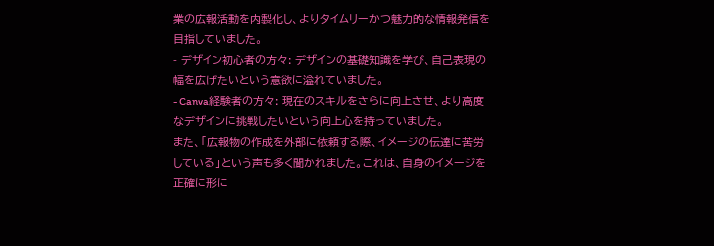業の広報活動を内製化し、よりタイムリーかつ魅力的な情報発信を目指していました。
- デザイン初心者の方々: デザインの基礎知識を学び、自己表現の幅を広げたいという意欲に溢れていました。
- Canva経験者の方々: 現在のスキルをさらに向上させ、より高度なデザインに挑戦したいという向上心を持っていました。
また、「広報物の作成を外部に依頼する際、イメージの伝達に苦労している」という声も多く聞かれました。これは、自身のイメージを正確に形に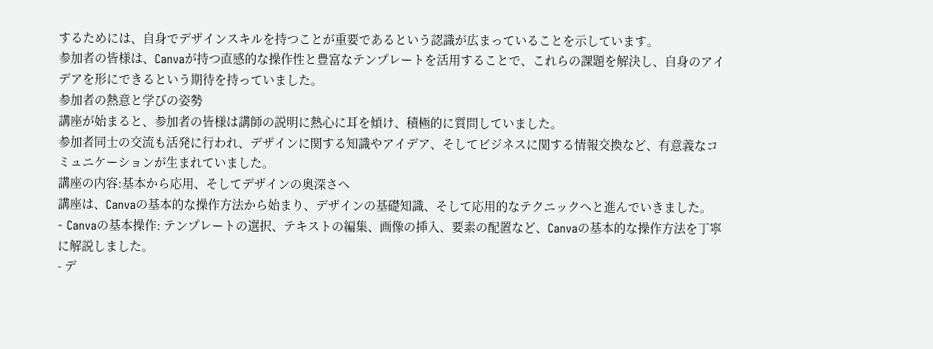するためには、自身でデザインスキルを持つことが重要であるという認識が広まっていることを示しています。
参加者の皆様は、Canvaが持つ直感的な操作性と豊富なテンプレートを活用することで、これらの課題を解決し、自身のアイデアを形にできるという期待を持っていました。
参加者の熱意と学びの姿勢
講座が始まると、参加者の皆様は講師の説明に熱心に耳を傾け、積極的に質問していました。
参加者同士の交流も活発に行われ、デザインに関する知識やアイデア、そしてビジネスに関する情報交換など、有意義なコミュニケーションが生まれていました。
講座の内容:基本から応用、そしてデザインの奥深さへ
講座は、Canvaの基本的な操作方法から始まり、デザインの基礎知識、そして応用的なテクニックへと進んでいきました。
- Canvaの基本操作: テンプレートの選択、テキストの編集、画像の挿入、要素の配置など、Canvaの基本的な操作方法を丁寧に解説しました。
- デ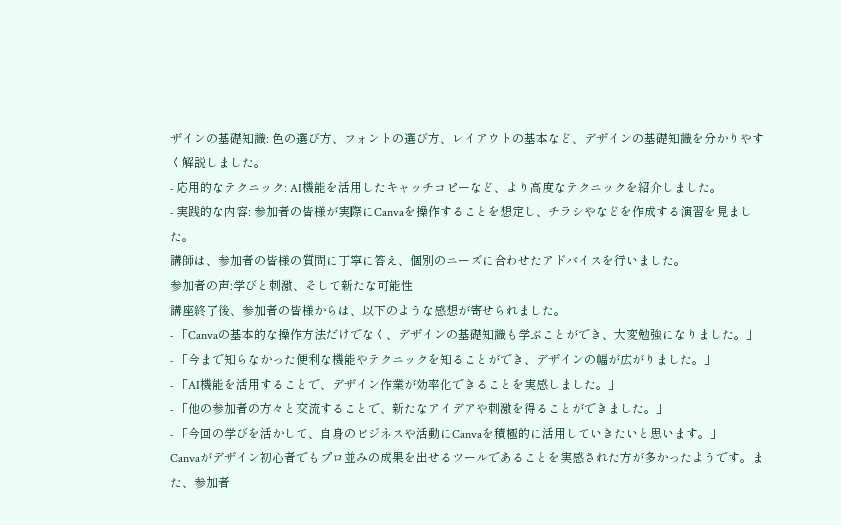ザインの基礎知識: 色の選び方、フォントの選び方、レイアウトの基本など、デザインの基礎知識を分かりやすく解説しました。
- 応用的なテクニック: AI機能を活用したキャッチコピーなど、より高度なテクニックを紹介しました。
- 実践的な内容: 参加者の皆様が実際にCanvaを操作することを想定し、チラシやなどを作成する演習を見ました。
講師は、参加者の皆様の質問に丁寧に答え、個別のニーズに合わせたアドバイスを行いました。
参加者の声:学びと刺激、そして新たな可能性
講座終了後、参加者の皆様からは、以下のような感想が寄せられました。
- 「Canvaの基本的な操作方法だけでなく、デザインの基礎知識も学ぶことができ、大変勉強になりました。」
- 「今まで知らなかった便利な機能やテクニックを知ることができ、デザインの幅が広がりました。」
- 「AI機能を活用することで、デザイン作業が効率化できることを実感しました。」
- 「他の参加者の方々と交流することで、新たなアイデアや刺激を得ることができました。」
- 「今回の学びを活かして、自身のビジネスや活動にCanvaを積極的に活用していきたいと思います。」
Canvaがデザイン初心者でもプロ並みの成果を出せるツールであることを実感された方が多かったようです。また、参加者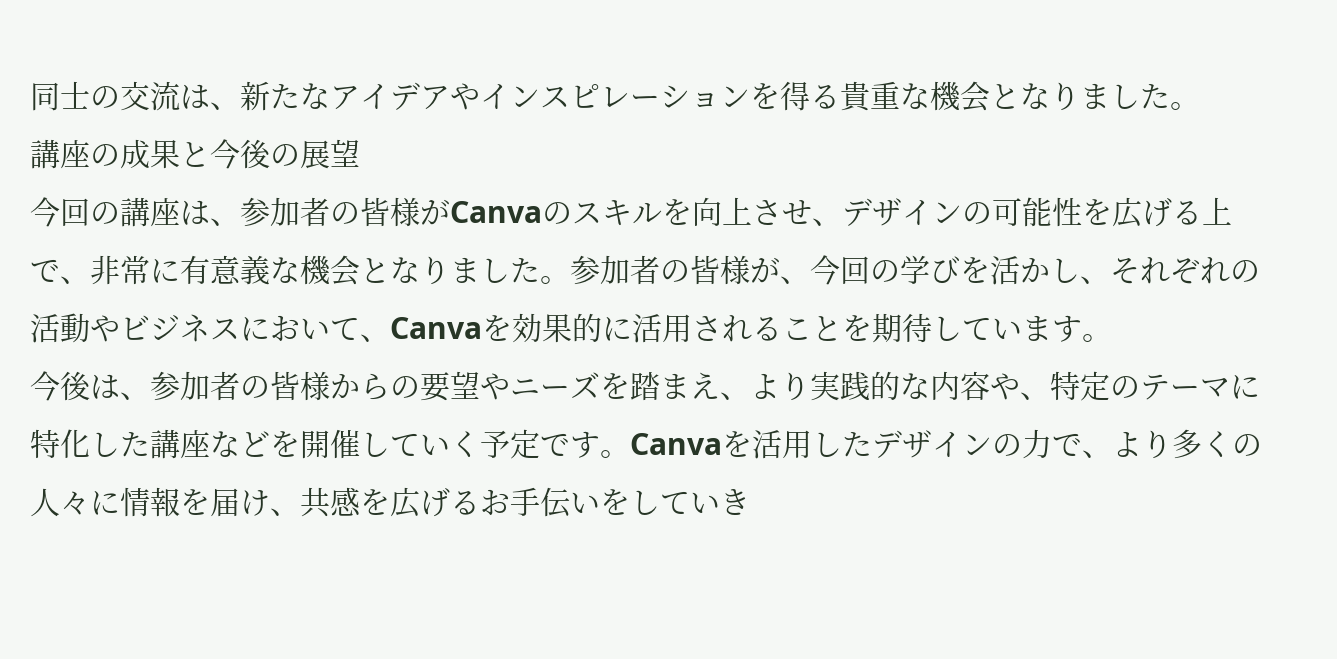同士の交流は、新たなアイデアやインスピレーションを得る貴重な機会となりました。
講座の成果と今後の展望
今回の講座は、参加者の皆様がCanvaのスキルを向上させ、デザインの可能性を広げる上で、非常に有意義な機会となりました。参加者の皆様が、今回の学びを活かし、それぞれの活動やビジネスにおいて、Canvaを効果的に活用されることを期待しています。
今後は、参加者の皆様からの要望やニーズを踏まえ、より実践的な内容や、特定のテーマに特化した講座などを開催していく予定です。Canvaを活用したデザインの力で、より多くの人々に情報を届け、共感を広げるお手伝いをしていき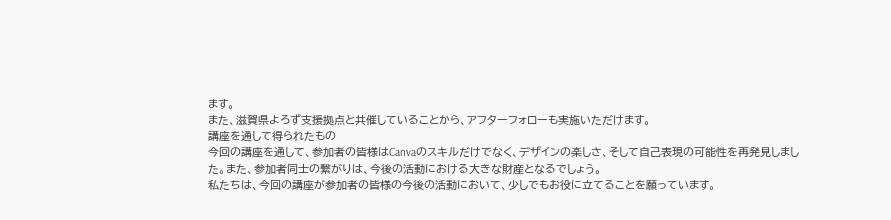ます。
また、滋賀県よろず支援拠点と共催していることから、アフターフォローも実施いただけます。
講座を通して得られたもの
今回の講座を通して、参加者の皆様はCanvaのスキルだけでなく、デザインの楽しさ、そして自己表現の可能性を再発見しました。また、参加者同士の繋がりは、今後の活動における大きな財産となるでしょう。
私たちは、今回の講座が参加者の皆様の今後の活動において、少しでもお役に立てることを願っています。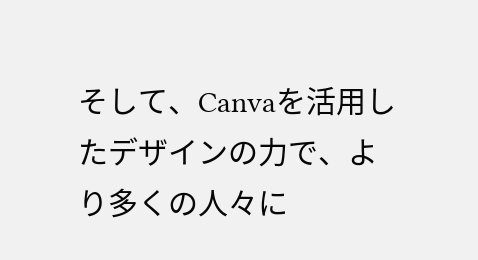そして、Canvaを活用したデザインの力で、より多くの人々に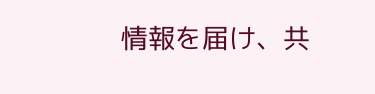情報を届け、共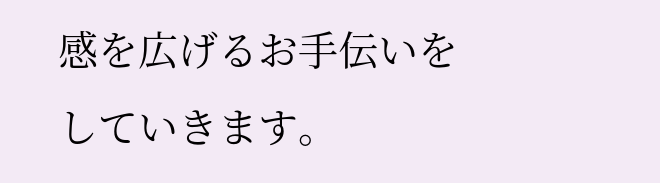感を広げるお手伝いをしていきます。